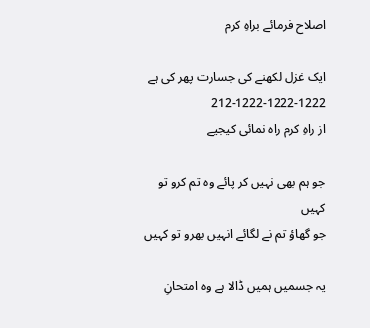اصلاح فرمائے براہِ کرم

ایک غزل لکھنے کی جسارت پھر کی ہے
212-1222-1222-1222
از راہِ کرم راہ نمائی کیجیے

جو ہم بھی نہیں کر پائے وہ تم کرو تو کہیں
جو گھاؤ تم نے لگائے انہیں بھرو تو کہیں

یہ جسمیں ہمیں ڈالا ہے وہ امتحانِ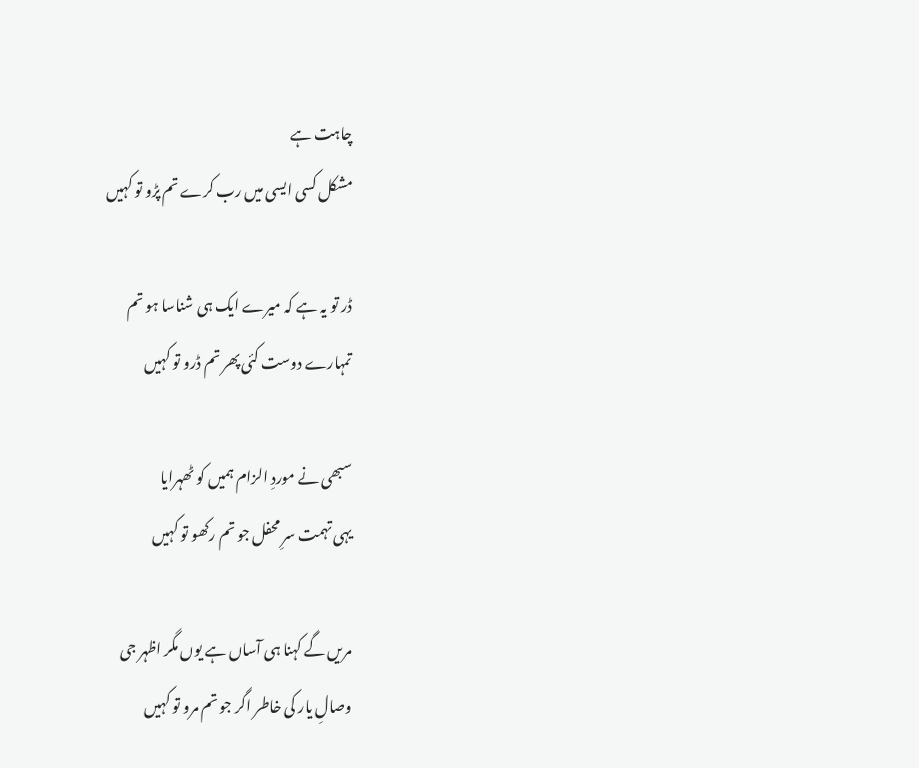چاہت ہے
مشکل کسی ایسی میں رب کرے تم پڑو تو کہیں

ڈر تو یہ ہے کہ میرے ایک ہی شناسا ہو تم
تمہارے دوست کئی پھر تم ڈرو تو کہیں

سبھی نے موردِ الزام ہمیں کو ٹھہرایا
یہی تہمت سرِ محفل جو تم رکھو تو کہیں

مریں گے کہنا ہی آساں ہے یوں مگر اظہر جی
وصالِ یار کی خاطر اگر جو تم مرو تو کہیں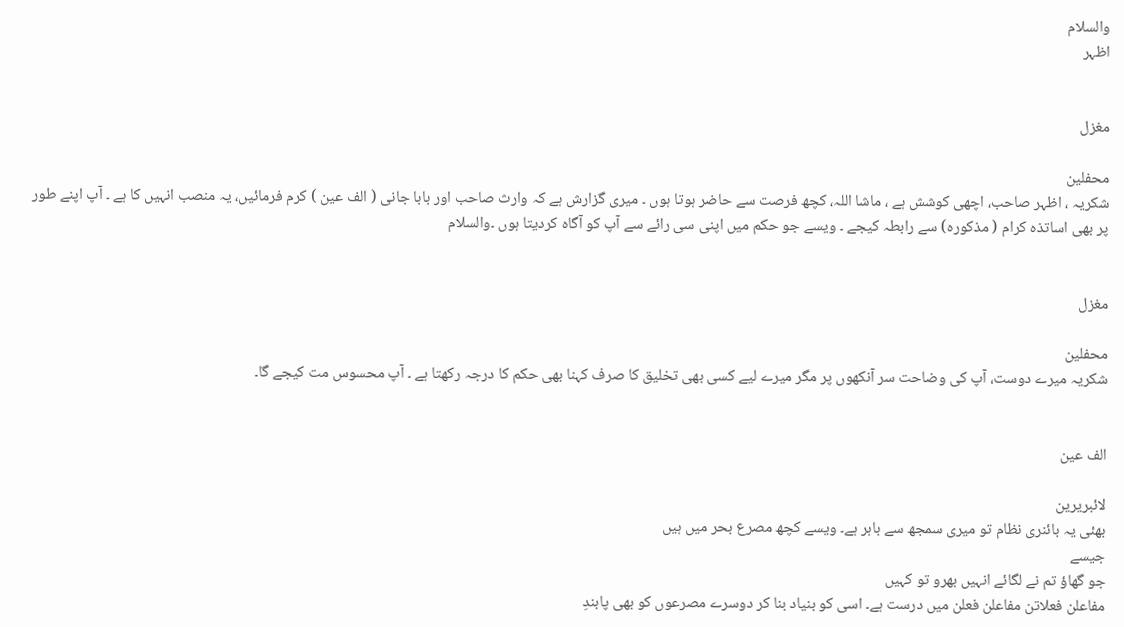والسلام
اظہر


مغزل

محفلین
شکریہ ، اظہر صاحب، اچھی کوشش ہے ، ماشا اللہ، کچھ فرصت سے حاضر ہوتا ہوں ۔ میری گزارش ہے کہ وارث صاحب اور بابا جانی ( الف عین ) کرم فرمائیں، یہ منصب انہیں کا ہے ۔ آپ اپنے طور پر بھی اساتذہ کرام ( مذکورہ) سے رابطہ کیجے ۔ ویسے جو حکم میں اپنی سی رائے سے آپ کو آگاہ کردیتا ہوں ۔والسلام


مغزل

محفلین
شکریہ میرے دوست، آپ کی وضاحت سر آنکھوں پر مگر میرے لیے کسی بھی تخلیق کا صرف کہنا بھی حکم کا درجہ رکھتا ہے ۔ آپ محسوس مت کیجے گا۔


الف عین

لائبریرین
بھئی یہ بائنری نظام تو میری سمجھ سے باہر ہے۔ ویسے کچھ مصرع بحر میں ہیں
جیسے
جو گھاؤ تم نے لگائے انہیں بھرو تو کہیں
مفاعلن فعلاتن مفاعلن فعلن میں درست ہے۔ اسی کو بنیاد بنا کر دوسرے مصرعوں کو بھی پابندِ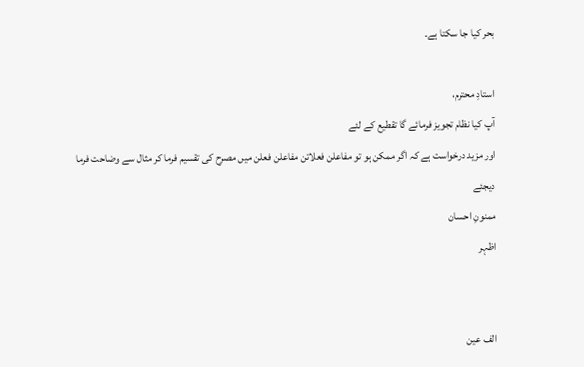بحر کیا جا سکتا ہے۔

استادِ محترم،
آپ کیا نظام تجویز فرمائے گا تقطیع کے لئے
اور مزید درخواست ہے کہ اگر ممکن ہو تو مفاعلن فعلاتن مفاعلن فعلن میں مصرح کی تقسیم فرما کر مثال سے وضاحت فرما دیجئے
ممنونِ احسان
اظہر


الف عین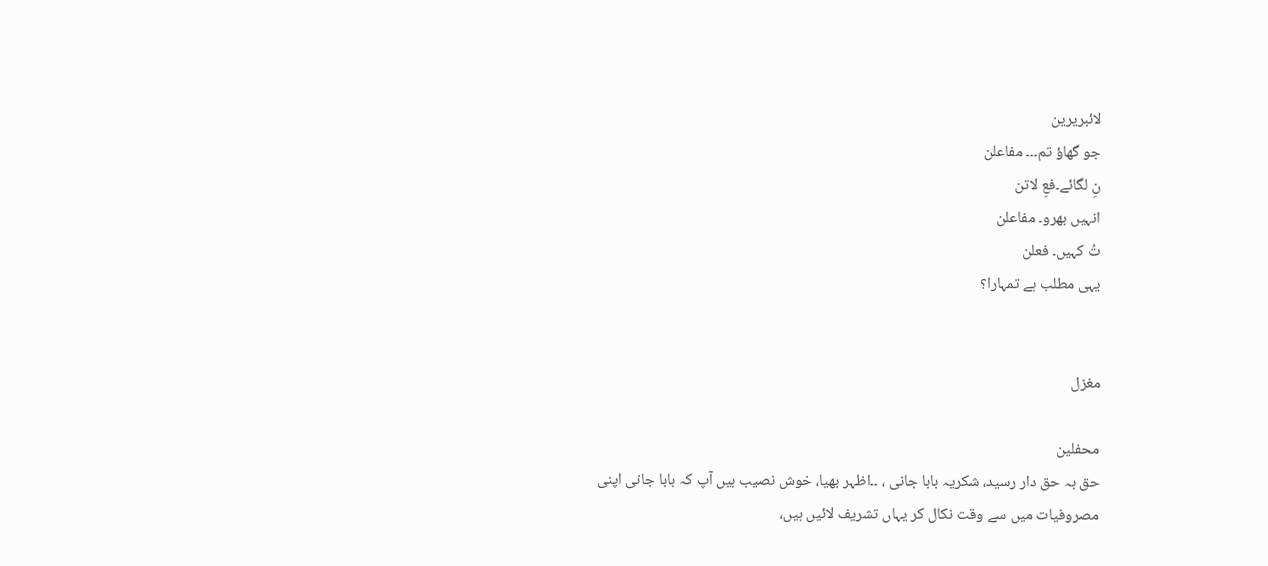لائبریرین
جو گھاؤ تم۔۔۔ مفاعلن
نِ لگائے۔فعِ لاتن
انہیں بھرو۔ مفاعلن
تُ کہیں۔ فعلن
یہی مطلب ہے تمہارا؟


مغزل

محفلین
حق بہ حق دار رسید، شکریہ بابا جانی ، ۔۔اظہر بھیا، خوش نصیب ہیں آپ کہ بابا جانی اپنی مصروفیات میں سے وقت نکال کر یہاں تشریف لائیں ہیں،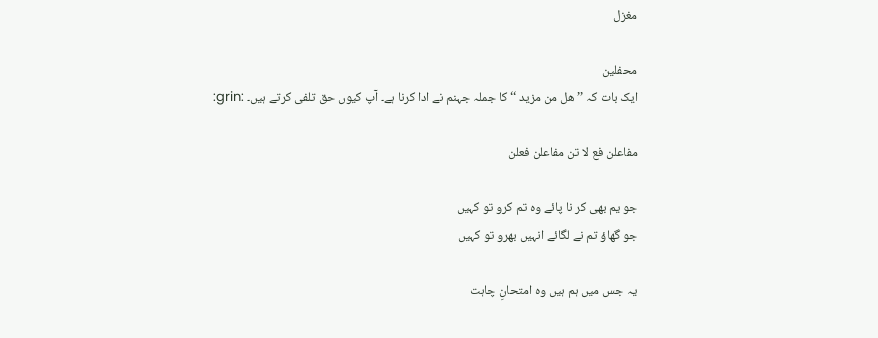مغزل

محفلین
ایک بات کہ ’’ ھل من مزید ‘‘ کا جملہ جہنم نے ادا کرنا ہے۔ آپ کیوں حق تلفی کرتے ہیں۔ :grin:

مفاعلن فع لا تن مفاعلن فعلن

جو یم بھی کر نا پائے وہ تم کرو تو کہیں
جو گھاؤ تم نے لگائے انہیں بھرو تو کہیں

یہ جس میں ہم ہیں وہ امتحانِ چاہت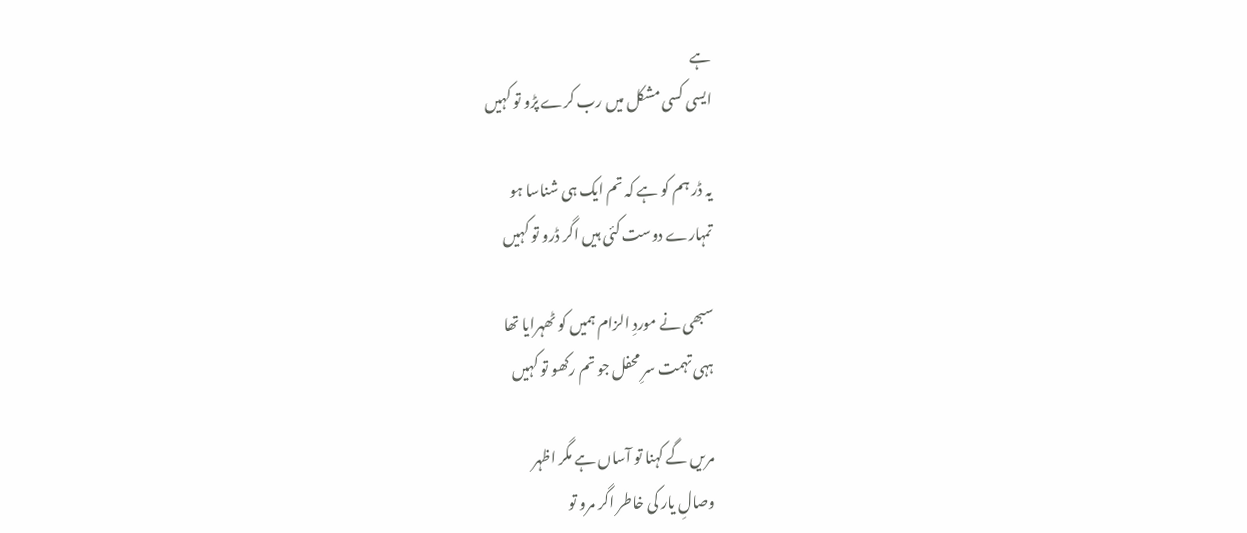ہے
ایسی کسی مشکل میں رب کرے پڑو تو کہیں

یہ ڈر ہم کو ہے کہ تم ایک ہی شناسا ہو
تمہارے دوست کئی ہیں اگر ڈرو تو کہیں

سبھی نے موردِ الزام ہمیں کو ٹھہرایا تھا
ہہی تہمت سرِ محفل جو تم رکھو تو کہیں

مریں گے کہنا تو آساں ہے مگر اظہر
وصالِ یار کی خاطر اگر مرو تو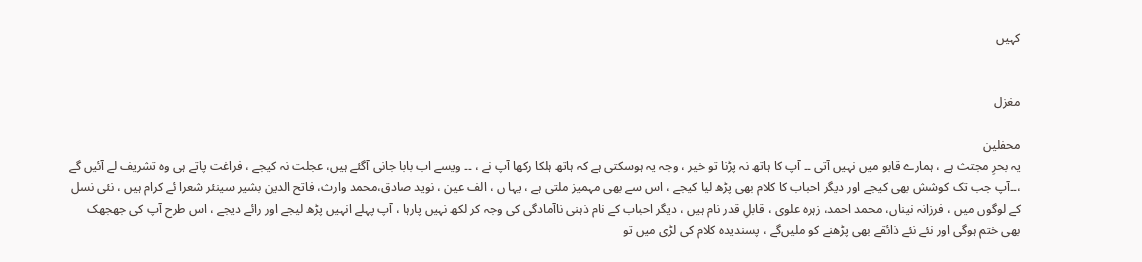کہیں


مغزل

محفلین
یہ بحرِ مجتث ہے ، ہمارے قابو میں نہیں آتی ۔۔ آپ کا ہاتھ نہ پڑنا تو خیر ، وجہ یہ ہوسکتی ہے کہ ہاتھ ہلکا رکھا آپ نے ، ۔۔ ویسے اب بابا جانی آگئے ہیں، عجلت نہ کیجے ، فراغت پاتے ہی وہ تشریف لے آئیں گے ،۔۔آپ جب تک کوشش بھی کیجے اور دیگر احباب کا کلام بھی پڑھ لیا کیجے ، اس سے بھی مہمیز ملتی ہے ، یہا ں ، الف عین ، نوید صادق،محمد وارث، فاتح الدین بشیر سینئر شعرا ئے کرام ہیں ، نئی نسل کے لوگوں میں ، فرزانہ نیناں، محمد احمد، زہرہ علوی ، قابلِ قدر نام ہیں‌ ، دیگر احباب کے نام ذہنی ناآمادگی کی وجہ کر لکھ نہیں پارہا ، آپ پہلے انہیں پڑھ لیجے اور رائے دیجے ، اس طرح آپ کی جھجھک بھی ختم ہوگی اور نئے نئے ذائقے بھی پڑھنے کو ملیں‌گے ، پسندیدہ کلام کی لڑی میں تو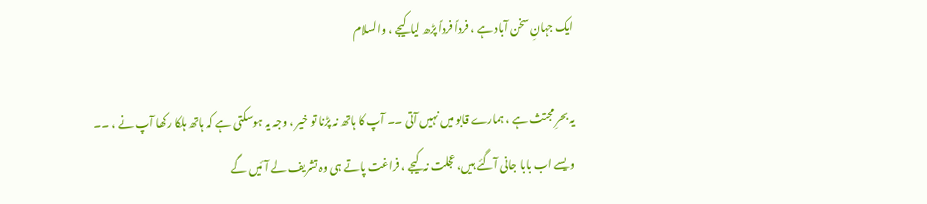ایک جہانِ سخن آباد ہے ، فرداً فرداً پڑھ لیا کیجے ، والسلام

یہ بحرِ مجتث ہے ، ہمارے قابو میں نہیں آتی ۔۔ آپ کا ہاتھ نہ پڑنا تو خیر ، وجہ یہ ہوسکتی ہے کہ ہاتھ ہلکا رکھا آپ نے ، ۔۔ ویسے اب بابا جانی آگئے ہیں، عجلت نہ کیجے ، فراغت پاتے ہی وہ تشریف لے آئیں گے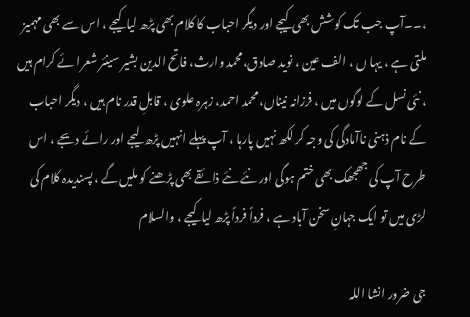،۔۔آپ جب تک کوشش بھی کیجے اور دیگر احباب کا کلام بھی پڑھ لیا کیجے ، اس سے بھی مہمیز ملتی ہے ، یہا ں ، الف عین ، نوید صادق،محمد وارث، فاتح الدین بشیر سینئر شعرا ئے کرام ہیں ، نئی نسل کے لوگوں میں ، فرزانہ نیناں، محمد احمد، زہرہ علوی ، قابلِ قدر نام ہیں‌ ، دیگر احباب کے نام ذہنی ناآمادگی کی وجہ کر لکھ نہیں پارہا ، آپ پہلے انہیں پڑھ لیجے اور رائے دیجے ، اس طرح آپ کی جھجھک بھی ختم ہوگی اور نئے نئے ذائقے بھی پڑھنے کو ملیں‌گے ، پسندیدہ کلام کی لڑی میں تو ایک جہانِ سخن آباد ہے ، فرداً فرداً پڑھ لیا کیجے ، والسلام

جی ضرور انشا اللہ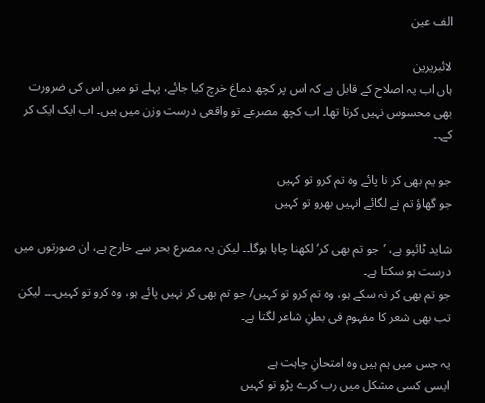الف عین

لائبریرین
ہاں اب یہ اصلاح کے قابل ہے کہ اس پر کچھ دماغ خرچ کیا جائے، پہلے تو میں اس کی ضرورت بھی محسوس نہیں کرتا تھا۔ اب کچھ مصرعے تو واقعی درست وزن میں ہیں۔ اب ایک ایک کر کے۔۔

جو یم بھی کر نا پائے وہ تم کرو تو کہیں
جو گھاؤ تم نے لگائے انہیں بھرو تو کہیں

شاید ٹائپو ہے، ’جو تم بھی کر‘ لکھنا چاہا ہوگا۔۔ لیکن یہ مصرع بحر سے خارج ہے، ان صورتوں میں درست ہو سکتا ہے۔
جو تم بھی کر نہ سکے ہو، وہ تم کرو تو کہیں/ جو تم بھی کر نہیں پائے ہو، وہ کرو تو کہیں۔۔۔ لیکن تب بھی شعر کا مفہوم فی بطنِ شاعر لگتا ہے۔

یہ جس میں ہم ہیں وہ امتحانِ چاہت ہے
ایسی کسی مشکل میں رب کرے پڑو تو کہیں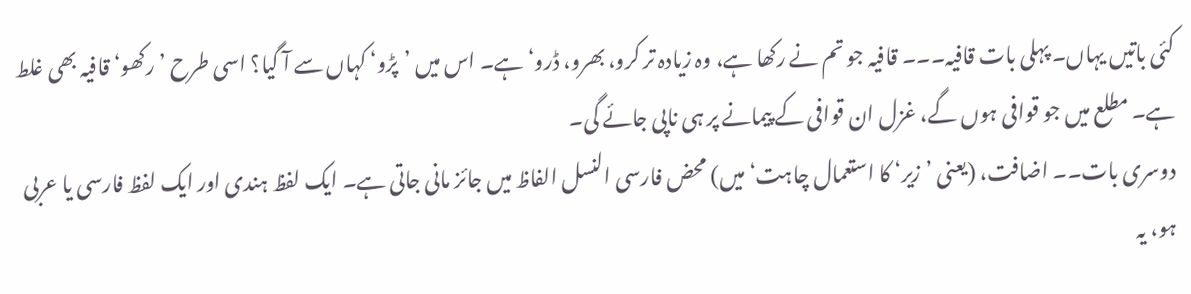کئی باتیں یہاں۔ پہلی بات قافیہ۔۔۔ قافیہ جو تم نے رکھا ہے، وہ زیادہ تر کرو، بھرو، ڈرو‘ ہے۔ اس میں ’پڑو‘ کہاں سے آ گیا؟ اسی طرح ’رکھو‘ قافیہ بھی غلط ہے۔ مطلع میں جو قوافی ہوں گے، غزل ان قوافی کے پیمانے پر ہی ناپی جائے گی۔
دوسری بات۔۔ اضافت، (یعنی ’زیر‘ کا استعمال چاہت‘ میں) محض فارسی النسل الفاظ میں جائز مانی جاتی ہے۔ ایک لفظ ہندی اور ایک لفظ فارسی یا عربی ہو، یہ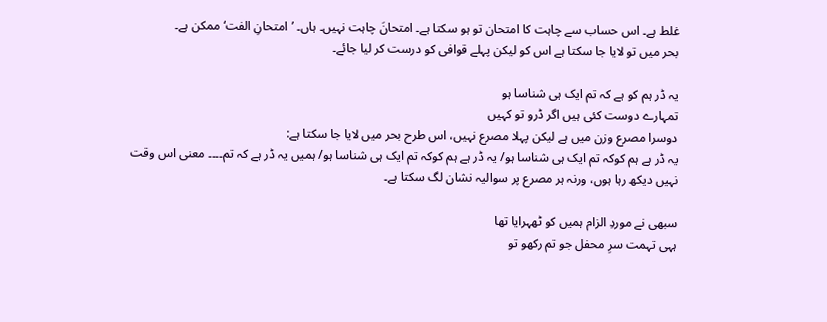غلط ہے۔ اس حساب سے چاہت کا امتحان تو ہو سکتا ہے۔ امتحانَ چاہت نہیں۔ ہاں۔ ’امتحانِ الفت‘ ممکن ہے۔
بحر میں تو لایا جا سکتا ہے اس کو لیکن پہلے قوافی کو درست کر لیا جائے۔

یہ ڈر ہم کو ہے کہ تم ایک ہی شناسا ہو
تمہارے دوست کئی ہیں اگر ڈرو تو کہیں
دوسرا مصرع وزن میں ہے لیکن پہلا مصرع نہیں، اس طرح بحر میں لایا جا سکتا ہے:
یہ ڈر ہے ہم کوکہ تم ایک ہی شناسا ہو/ یہ ڈر ہے ہم کوکہ تم ایک ہی شناسا ہو/ ہمیں یہ ڈر ہے کہ تم۔۔۔۔ معنی اس وقت نہیں دیکھ رہا ہوں، ورنہ ہر مصرع پر سوالیہ نشان لگ سکتا ہے۔

سبھی نے موردِ الزام ہمیں کو ٹھہرایا تھا
ہہی تہمت سرِ محفل جو تم رکھو تو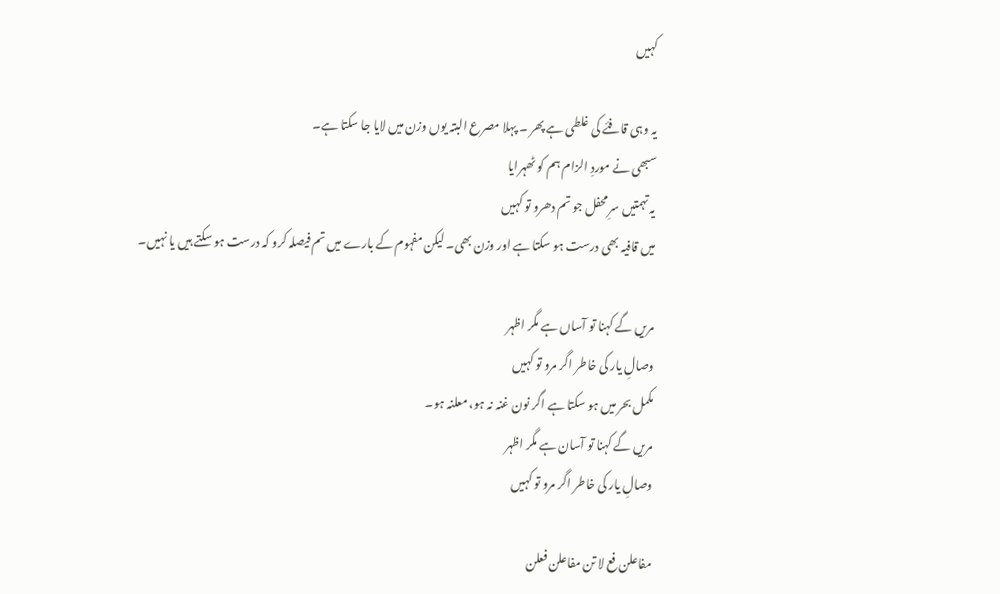کہیں

یہ وہی قافئے کی غلطی ہے پھر ۔ پہلا مصرع البتہ یوں وزن میں لایا جا سکتا ہے۔
سبھی نے موردِ الزام ہم کو ٹھہرایا
یہ تہمتیں سرِ محفل جو تم دھرو تو کہیں
میں قافیہ بھی درست ہو سکتا ہے اور وزن بھی۔ لیکن مفہوم کے بارے میں تم فیصلہ کرو کہ درست ہو سکتے ہیں یا نہیں۔

مریں گے کہنا تو آساں ہے مگر اظہر
وصالِ یار کی خاطر اگر مرو تو کہیں
مکمل بحر میں ہو سکتا ہے اگر نون غنہ نہ ہو، معلنہ ہو۔
مریں گے کہنا تو آسان ہے مگر اظہر
وصالِ یار کی خاطر اگر مرو تو کہیں

مفاعلن فع لا تن مفاعلن فعلن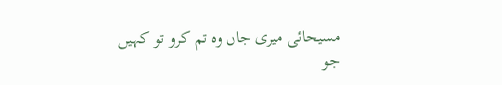مسیحائی میری جاں وہ تم کرو تو کہیں
جو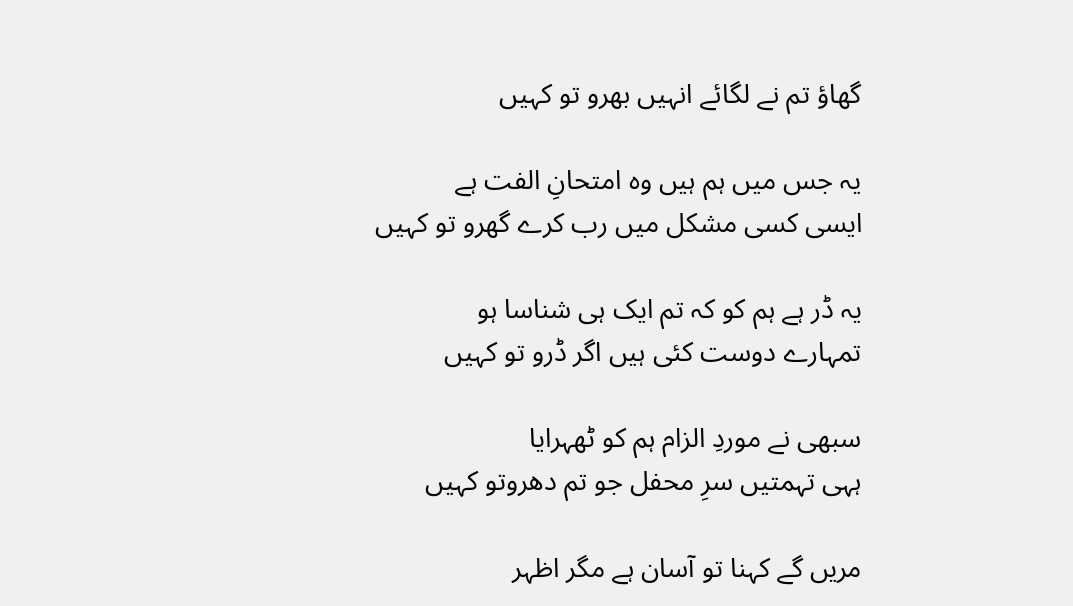گھاؤ تم نے لگائے انہیں بھرو تو کہیں

یہ جس میں ہم ہیں وہ امتحانِ الفت ہے
ایسی کسی مشکل میں رب کرے گھرو تو کہیں

یہ ڈر ہے ہم کو کہ تم ایک ہی شناسا ہو
تمہارے دوست کئی ہیں اگر ڈرو تو کہیں

سبھی نے موردِ الزام ہم کو ٹھہرایا
ہہی تہمتیں سرِ محفل جو تم دھروتو کہیں

مریں گے کہنا تو آسان ہے مگر اظہر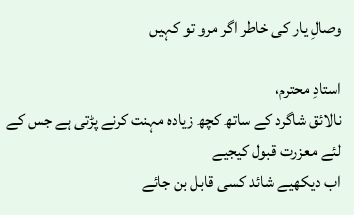وصالِ یار کی خاطر اگر مرو تو کہیں

استادِ محترم،
نالائق شاگرد کے ساتھ کچھ زیادہ مہنت کرنے پڑتی ہے جس کے لئے معزرت قبول کیجیے
اب دیکھیے شائد کسی قابل بن جائے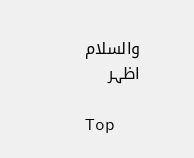والسلام
اظہر

Top